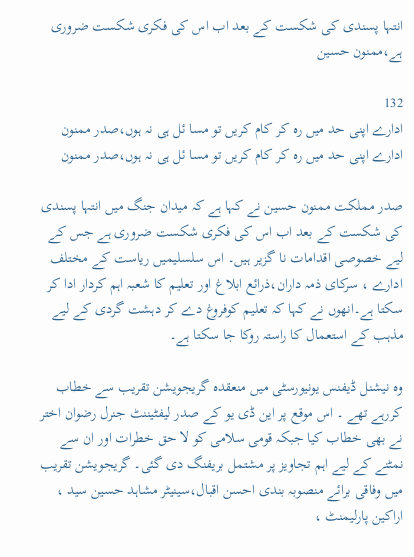انتہا پسندی کی شکست کے بعد اب اس کی فکری شکست ضروری ہے،ممنون حسین

132
ادارے اپنی حد میں رہ کر کام کریں تو مسا ئل ہی نہ ہوں،صدر ممنون
ادارے اپنی حد میں رہ کر کام کریں تو مسا ئل ہی نہ ہوں،صدر ممنون

صدر مملکت ممنون حسین نے کہا ہے کہ میدان جنگ میں انتہا پسندی کی شکست کے بعد اب اس کی فکری شکست ضروری ہے جس کے لیے خصوصی اقدامات نا گزیر ہیں۔ اس سلسلیمیں ریاست کے مختلف ادارے ، سرکای ذمہ داران،ذرائع ابلاغ اور تعلیم کا شعبہ اہم کردار ادا کر سکتا ہے۔انھوں نے کہا کہ تعلیم کوفروغ دے کر دہشت گردی کے لیے مذہب کے استعمال کا راستہ روکا جا سکتا ہے۔

وہ نیشنل ڈیفنس یونیورسٹی میں منعقدہ گریجویشن تقریب سے خطاب کررہے تھے ۔ اس موقع پر این ڈی یو کے صدر لیفٹیننٹ جنرل رضوان اختر نے بھی خطاب کیا جبکہ قومی سلامی کو لا حق خطرات اور ان سے نمٹنے کے لیے اہم تجاویز پر مشتمل بریفنگ دی گئی۔ گریجویشن تقریب میں وفاقی برائے منصوبہ بندی احسن اقبال،سینیٹر مشاہد حسین سید ، اراکین پارلیمنٹ ،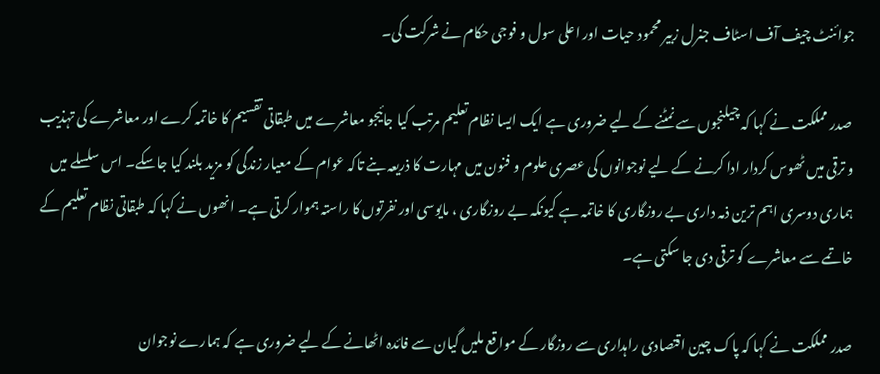جوائنٹ چیف آف اسٹاف جنرل زبیر محمود حیات اور اعلی سول و فوجی حکام نے شرکت کی۔

 صدر مملکت نے کہا کہ چیلنجوں سے نمٹنے کے لیے ضروری ہے ایک ایسا نظام تعلیم مرتب کیا جائیجو معاشرے میں طبقاتی تقسیم کا خاتمہ کرے اور معاشرے کی تہذیب و ترقی میں ٹھوس کردار ادا کرنے کے لیے نوجوانوں کی عصری علوم و فنون میں مہارت کا ذریعہ بنے تاکہ عوام کے معیار زندگی کو مزید بلند کیا جاسکے۔ اس سلسلے میں ہماری دوسری اہم ترین ذمہ داری بے روزگاری کا خاتمہ ہے کیونکہ بے روزگاری ، مایوسی اور نفرتوں کا راستہ ہموار کرتی ہے۔ انھوں نے کہا کہ طبقاتی نظام تعلیم کے خاتمے سے معاشرے کو ترقی دی جا سکتی ہے۔

صدر مملکت نے کہا کہ پاک چین اقتصادی راہداری سے روزگار کے مواقع ملیں گیان سے فائدہ اٹھانے کے لیے ضروری ہے کہ ہمارے نوجوان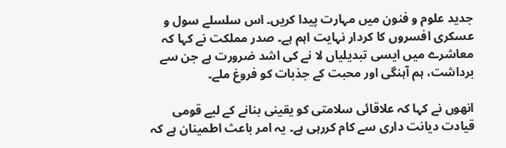جدید علوم و فنون میں مہارت پیدا کریں۔ اس سلسلے سول و عسکری افسروں کا کردار نہایت اہم ہے۔ صدر مملکت نے کہا کہ معاشرے میں ایسی تبدیلیاں لا نے کی اشد ضرورت ہے جن سے برداشت، ہم آہنگی اور محبت کے جذبات کو فروغ ملے۔

انھوں نے کہا کہ علاقائی سلامتی کو یقینی بنانے کے لیے قومی قیادت دیانت داری سے کام کررہی ہے۔ یہ امر باعث اطمینان ہے کہ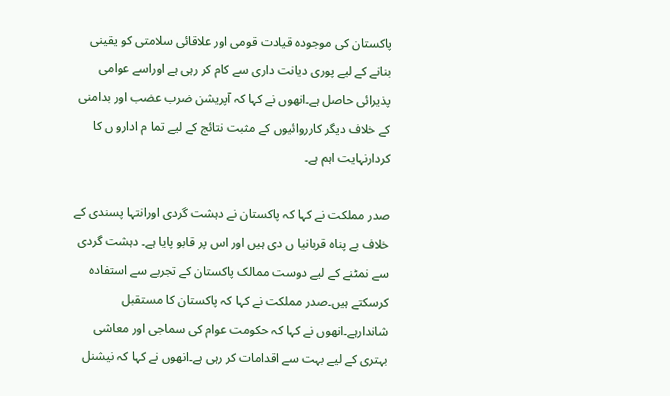پاکستان کی موجودہ قیادت قومی اور علاقائی سلامتی کو یقینی بنانے کے لیے پوری دیانت داری سے کام کر رہی ہے اوراسے عوامی پذیرائی حاصل ہے۔انھوں نے کہا کہ آپریشن ضرب عضب اور بدامنی کے خلاف دیگر کارروائیوں کے مثبت نتائج کے لیے تما م ادارو ں کا کردارنہایت اہم ہے۔

صدر مملکت نے کہا کہ پاکستان نے دہشت گردی اورانتہا پسندی کے خلاف بے پناہ قربانیا ں دی ہیں اور اس پر قابو پایا ہے۔ دہشت گردی سے نمٹنے کے لیے دوست ممالک پاکستان کے تجربے سے استفادہ کرسکتے ہیں۔صدر مملکت نے کہا کہ پاکستان کا مستقبل شاندارہے۔انھوں نے کہا کہ حکومت عوام کی سماجی اور معاشی بہتری کے لیے بہت سے اقدامات کر رہی ہے۔انھوں نے کہا کہ نیشنل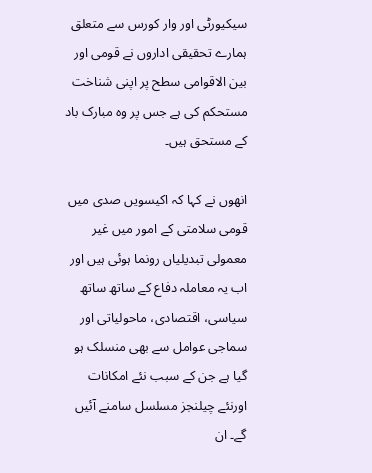سیکیورٹی اور وار کورس سے متعلق ہمارے تحقیقی اداروں نے قومی اور بین الاقوامی سطح پر اپنی شناخت مستحکم کی ہے جس پر وہ مبارک باد کے مستحق ہیں۔

انھوں نے کہا کہ اکیسویں صدی میں قومی سلامتی کے امور میں غیر معمولی تبدیلیاں رونما ہوئی ہیں اور اب یہ معاملہ دفاع کے ساتھ ساتھ سیاسی، اقتصادی، ماحولیاتی اور سماجی عوامل سے بھی منسلک ہو گیا ہے جن کے سبب نئے امکانات اورنئے چیلنجز مسلسل سامنے آئیں گے۔ ان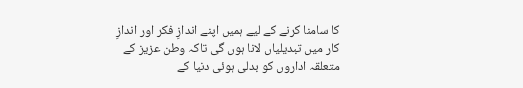کا سامنا کرنے کے لیے ہمیں اپنے اندازِ فکر اور اندازِ کار میں تبدیلیاں لانا ہوں گی تاکہ وطن عزیز کے متعلقہ اداروں کو بدلی ہوئی دنیا کے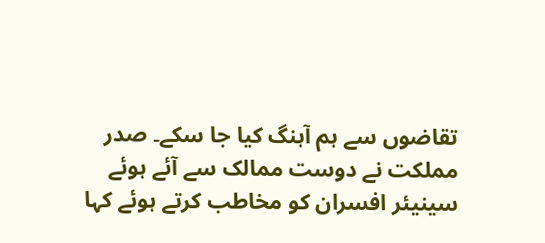تقاضوں سے ہم آہنگ کیا جا سکے۔ صدر مملکت نے دوست ممالک سے آئے ہوئے سینیئر افسران کو مخاطب کرتے ہوئے کہا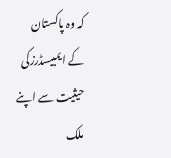کہ وہ پاکستان کے ایمبیسڈرزکی حیثیت سے اپنے ملک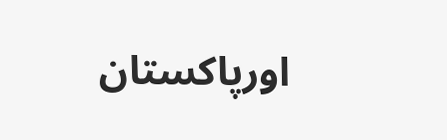اورپاکستان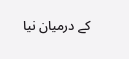کے درمیان نیا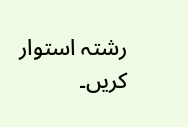رشتہ استوار کریں۔